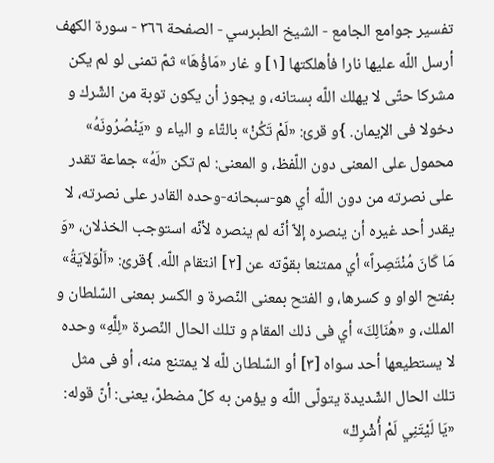تفسير جوامع الجامع - الشيخ الطبرسي - الصفحة ٣٦٦ - سورة الكهف
أرسل اللّه عليها نارا فأهلكتها [١] و غار «مَاؤُهَا» ثمّ تمنى لو لم يكن مشركا حتّى لا يهلك اللّه بستانه، و يجوز أن يكون توبة من الشّرك و دخولا فى الإيمان. }و قرئ: «لَمْ تَكُنْ» بالتّاء و الياء و «يَنْصُرُونَهُ» محمول على المعنى دون اللّفظ، و المعنى: لم تكن «لَهُ» جماعة تقدر على نصرته من دون اللّه أي هو-سبحانه-وحده القادر على نصرته، لا يقدر أحد غيره أن ينصره إلاّ أنّه لم ينصره لأنّه استوجب الخذلان، «وَ مَا كَانَ مُنْتَصِراً» أي ممتنعا بقوّته عن [٢] انتقام اللّه. }قرئ: «اَلْوَلاَيَةُ» بفتح الواو و كسرها، و الفتح بمعنى النّصرة و الكسر بمعنى السّلطان و الملك، و «هُنَالِكَ» أي فى ذلك المقام و تلك الحال النّصرة «لِلَّهِ» وحده لا يستطيعها أحد سواه [٣] أو السّلطان للّه لا يمتنع منه، أو فى مثل تلك الحال الشّديدة يتولّى اللّه و يؤمن به كلّ مضطرّ، يعنى: أنّ قوله: «يَا لَيْتَنِي لَمْ أُشْرِكْ»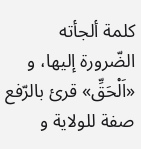كلمة ألجأته الضّرورة إليها، و «اَلْحَقِّ» قرئ بالرّفع صفة للولاية و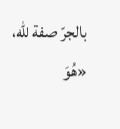بالجرّ صفة للّه، «هُوَ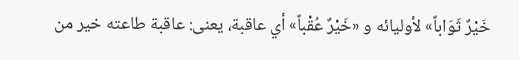خَيْرٌ ثَوَاباً» لأوليائه و «خَيْرٌ عُقْباً» أي عاقبة، يعنى: عاقبة طاعته خير من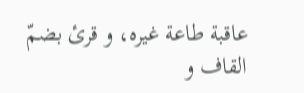عاقبة طاعة غيره، و قرئ بضمّ القاف و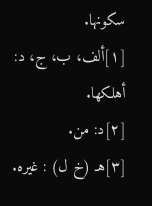سكونها.
[١]ألف، ب، ج، د: أهلكها.
[٢]د: من.
[٣]هـ (خ ل) : غيره.